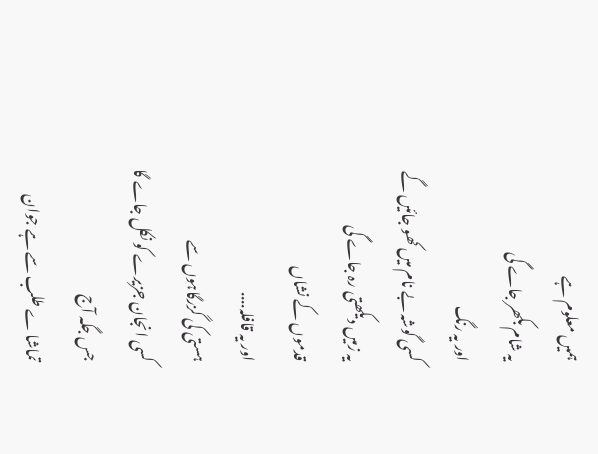ہمیں معلوم ہے
یہ شام بکھر جاے گی
اور یہ رنگ
کسی گوشہ بے نام میں کھو جائیں گے
یہ زمیں دیکھتی رہ جاے گی
قدموں کے نشاں
اور یہ قافلہ....
ہستی کی گزرگاہوں سے
کسی انجان جزیرے کو نکل جاے گا
جس جگہ آج
تماشا ے طلب سے ہے جوان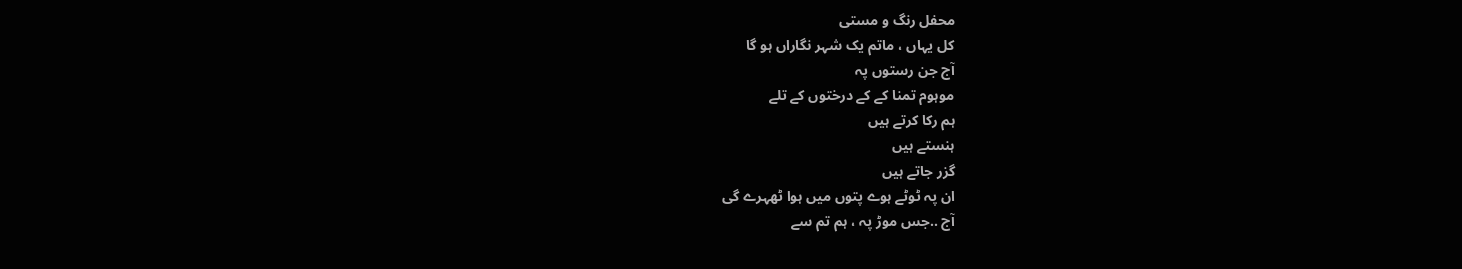محفل رنگ و مستی
کل یہاں ، ماتم یک شہر نگاراں ہو گا
آج جن رستوں پہ
موہوم تمنا کے کے درختوں کے تلے
ہم رکا کرتے ہیں
ہنستے ہیں
گزر جاتے ہیں
ان پہ ٹوٹے ہوے پتوں میں ہوا ٹھہرے گی
آج ..جس موڑ پہ ، ہم تم سے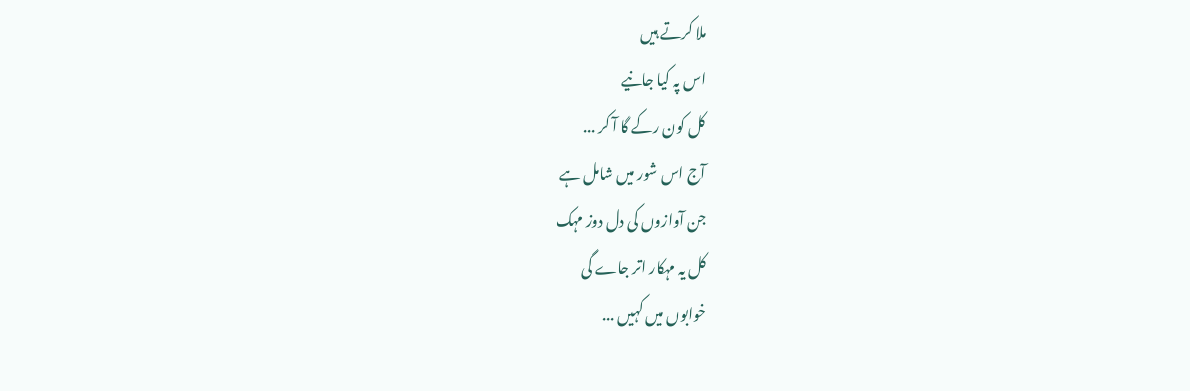ملا کرتے ہیں
اس پہ کیا جانیے
کل کون رکے گا آ کر ...
آج اس شور میں شامل ہے
جن آوازوں کی دل دوز مہک
کل یہ مہکار اتر جاے گی
خوابوں میں کہیں ...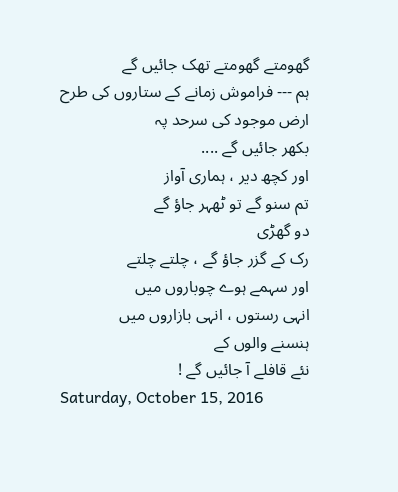گھومتے گھومتے تھک جائیں گے
ہم --- فراموش زمانے کے ستاروں کی طرح
ارض موجود کی سرحد پہ
بکھر جائیں گے ....
اور کچھ دیر ، ہماری آواز
تم سنو گے تو ٹھہر جاؤ گے
دو گھڑی
رک کے گزر جاؤ گے ، چلتے چلتے
اور سہمے ہوے چوباروں میں
انہی رستوں ، انہی بازاروں میں
ہنسنے والوں کے
نئے قافلے آ جائیں گے !
Saturday, October 15, 2016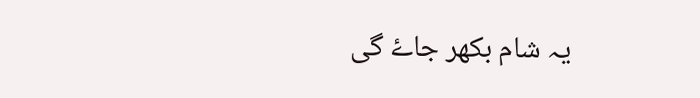یہ شام بکھر جاۓ گی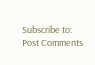Subscribe to:
Post Comments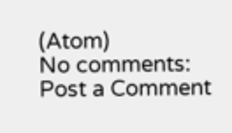(Atom)
No comments:
Post a Comment